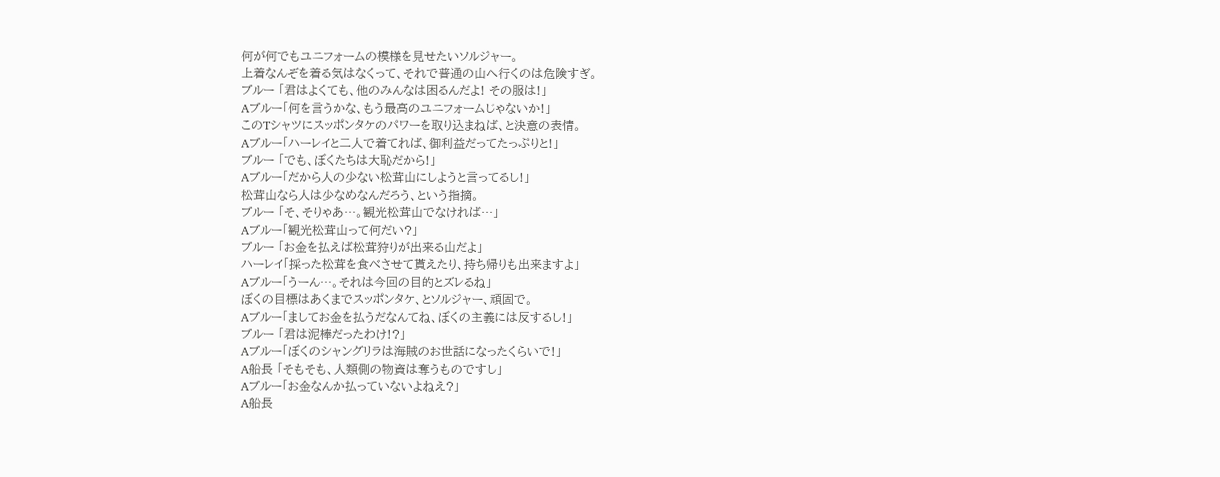何が何でもユニフォームの模様を見せたいソルジャー。
上着なんぞを着る気はなくって、それで普通の山へ行くのは危険すぎ。
ブルー 「君はよくても、他のみんなは困るんだよ! その服は!」
Aブルー「何を言うかな、もう最高のユニフォームじゃないか!」
このTシャツにスッポンタケのパワーを取り込まねば、と決意の表情。
Aブルー「ハーレイと二人で着てれば、御利益だってたっぷりと!」
ブルー 「でも、ぼくたちは大恥だから!」
Aブルー「だから人の少ない松茸山にしようと言ってるし!」
松茸山なら人は少なめなんだろう、という指摘。
ブルー 「そ、そりゃあ…。観光松茸山でなければ…」
Aブルー「観光松茸山って何だい?」
ブルー 「お金を払えば松茸狩りが出来る山だよ」
ハーレイ「採った松茸を食べさせて貰えたり、持ち帰りも出来ますよ」
Aブルー「うーん…。それは今回の目的とズレるね」
ぼくの目標はあくまでスッポンタケ、とソルジャー、頑固で。
Aブルー「ましてお金を払うだなんてね、ぼくの主義には反するし!」
ブルー 「君は泥棒だったわけ!?」
Aブルー「ぼくのシャングリラは海賊のお世話になったくらいで!」
A船長 「そもそも、人類側の物資は奪うものですし」
Aブルー「お金なんか払っていないよねえ?」
A船長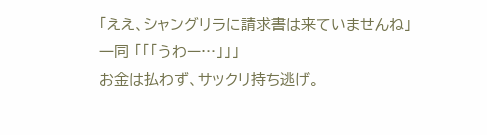「ええ、シャングリラに請求書は来ていませんね」
一同 「「「うわー…」」」
お金は払わず、サックリ持ち逃げ。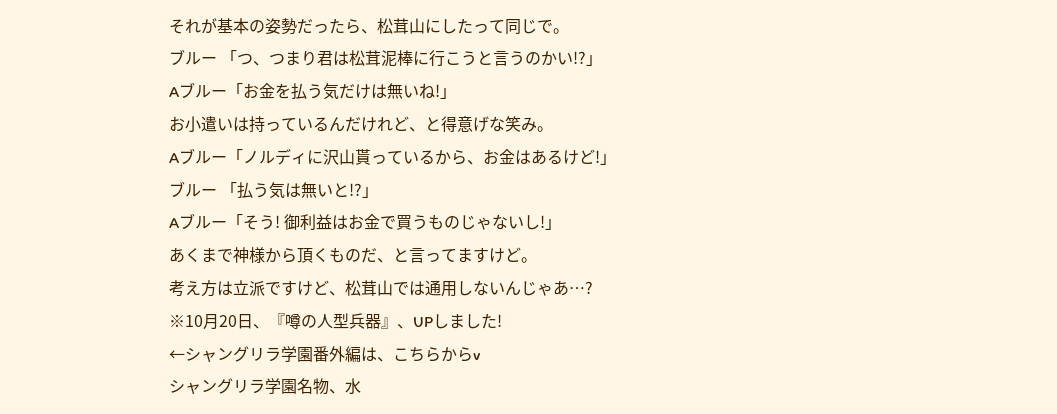それが基本の姿勢だったら、松茸山にしたって同じで。
ブルー 「つ、つまり君は松茸泥棒に行こうと言うのかい!?」
Aブルー「お金を払う気だけは無いね!」
お小遣いは持っているんだけれど、と得意げな笑み。
Aブルー「ノルディに沢山貰っているから、お金はあるけど!」
ブルー 「払う気は無いと!?」
Aブルー「そう! 御利益はお金で買うものじゃないし!」
あくまで神様から頂くものだ、と言ってますけど。
考え方は立派ですけど、松茸山では通用しないんじゃあ…?
※10月20日、『噂の人型兵器』、UPしました!
←シャングリラ学園番外編は、こちらからv
シャングリラ学園名物、水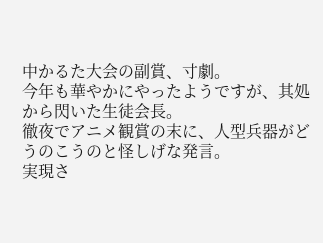中かるた大会の副賞、寸劇。
今年も華やかにやったようですが、其処から閃いた生徒会長。
徹夜でアニメ観賞の末に、人型兵器がどうのこうのと怪しげな発言。
実現さ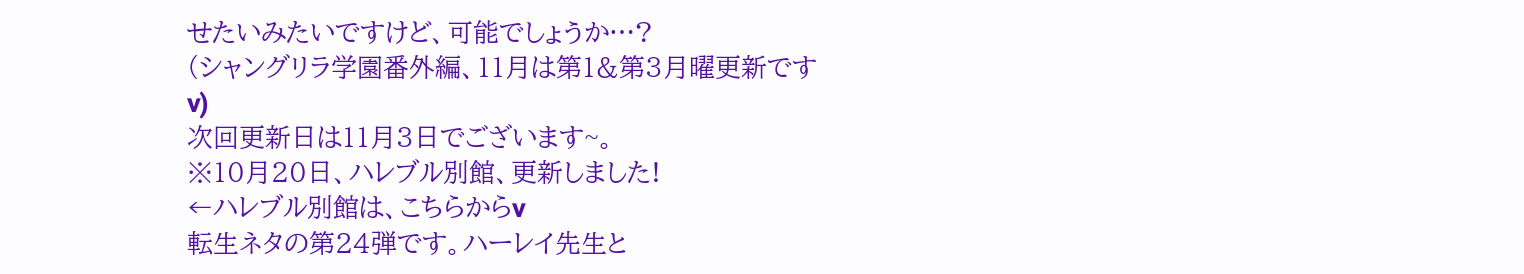せたいみたいですけど、可能でしょうか…?
(シャングリラ学園番外編、11月は第1&第3月曜更新ですv)
次回更新日は11月3日でございます~。
※10月20日、ハレブル別館、更新しました!
←ハレブル別館は、こちらからv
転生ネタの第24弾です。ハーレイ先生と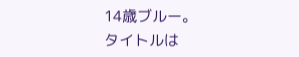14歳ブルー。
タイトルは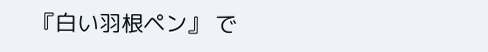『白い羽根ペン』 で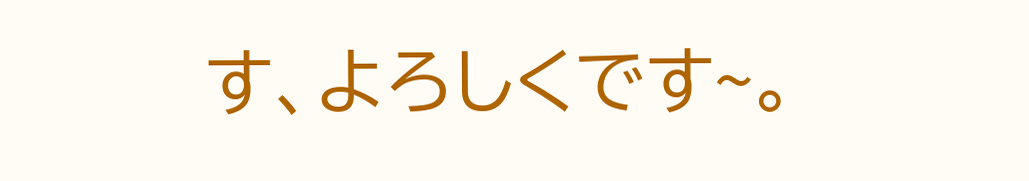す、よろしくです~。